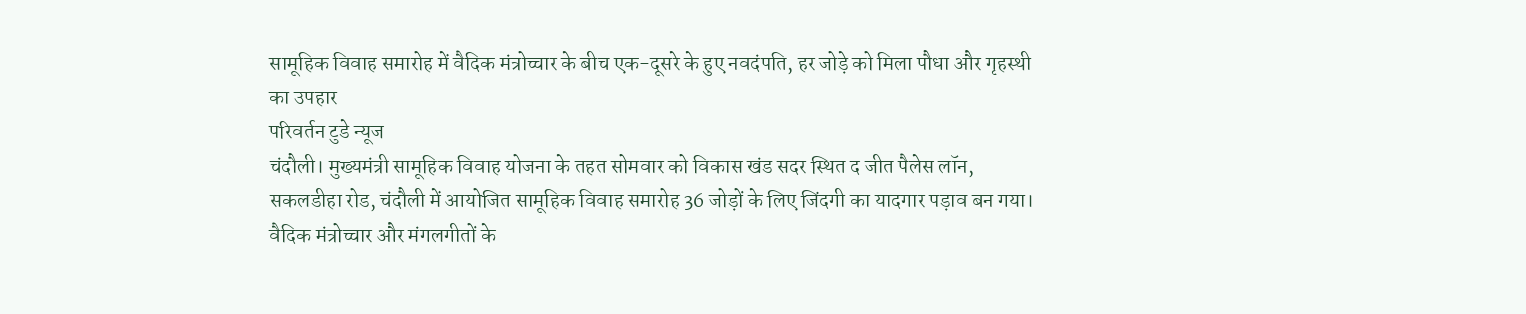सामूहिक विवाह समारोह में वैदिक मंत्रोच्चार के बीच एक-दूसरे के हुए नवदंपति, हर जोड़े को मिला पौधा और गृहस्थी का उपहार
परिवर्तन टुडे न्यूज
चंदौली। मुख्यमंत्री सामूहिक विवाह योजना के तहत सोमवार को विकास खंड सदर स्थित द जीत पैलेस लॉन, सकलडीहा रोड, चंदौली में आयोजित सामूहिक विवाह समारोह 36 जोड़ों के लिए जिंदगी का यादगार पड़ाव बन गया। वैदिक मंत्रोच्चार और मंगलगीतों के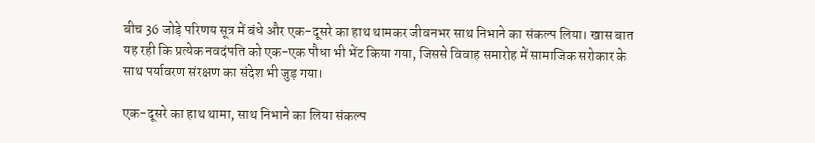बीच 36 जोड़े परिणय सूत्र में बंधे और एक-दूसरे का हाथ थामकर जीवनभर साथ निभाने का संकल्प लिया। खास बात यह रही कि प्रत्येक नवदंपति को एक-एक पौधा भी भेंट किया गया, जिससे विवाह समारोह में सामाजिक सरोकार के साथ पर्यावरण संरक्षण का संदेश भी जुड़ गया।

एक-दूसरे का हाथ थामा, साथ निभाने का लिया संकल्प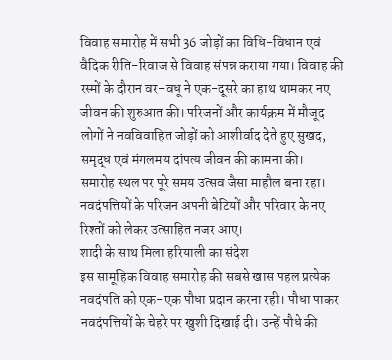विवाह समारोह में सभी 36 जोड़ों का विधि-विधान एवं वैदिक रीति-रिवाज से विवाह संपन्न कराया गया। विवाह की रस्मों के दौरान वर-वधू ने एक-दूसरे का हाथ थामकर नए जीवन की शुरुआत की। परिजनों और कार्यक्रम में मौजूद लोगों ने नवविवाहित जोड़ों को आशीर्वाद देते हुए सुखद, समृद्ध एवं मंगलमय दांपत्य जीवन की कामना की।
समारोह स्थल पर पूरे समय उत्सव जैसा माहौल बना रहा। नवदंपत्तियों के परिजन अपनी बेटियों और परिवार के नए रिश्तों को लेकर उत्साहित नजर आए।
शादी के साथ मिला हरियाली का संदेश
इस सामूहिक विवाह समारोह की सबसे खास पहल प्रत्येक नवदंपति को एक-एक पौधा प्रदान करना रही। पौधा पाकर नवदंपत्तियों के चेहरे पर खुशी दिखाई दी। उन्हें पौधे की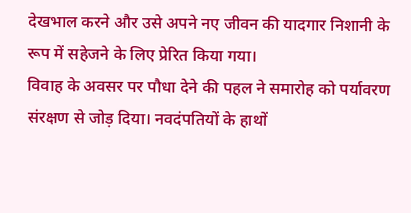देखभाल करने और उसे अपने नए जीवन की यादगार निशानी के रूप में सहेजने के लिए प्रेरित किया गया।
विवाह के अवसर पर पौधा देने की पहल ने समारोह को पर्यावरण संरक्षण से जोड़ दिया। नवदंपतियों के हाथों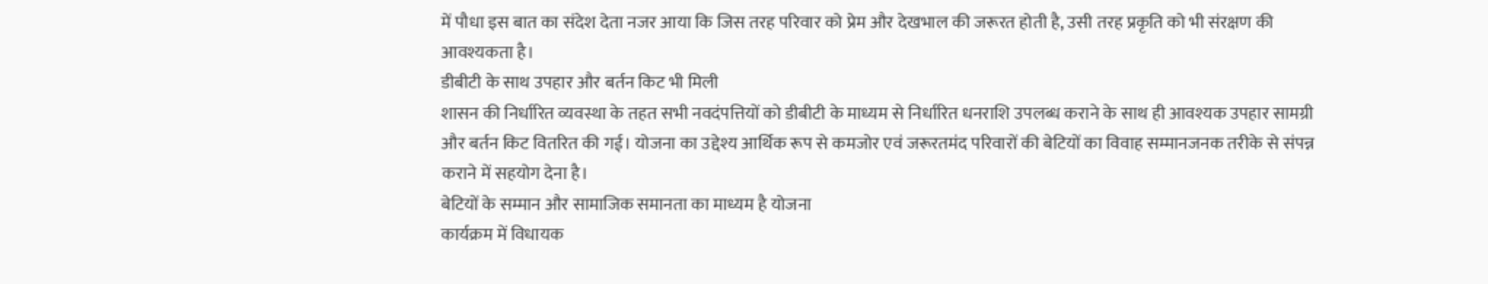में पौधा इस बात का संदेश देता नजर आया कि जिस तरह परिवार को प्रेम और देखभाल की जरूरत होती है, उसी तरह प्रकृति को भी संरक्षण की आवश्यकता है।
डीबीटी के साथ उपहार और बर्तन किट भी मिली
शासन की निर्धारित व्यवस्था के तहत सभी नवदंपत्तियों को डीबीटी के माध्यम से निर्धारित धनराशि उपलब्ध कराने के साथ ही आवश्यक उपहार सामग्री और बर्तन किट वितरित की गई। योजना का उद्देश्य आर्थिक रूप से कमजोर एवं जरूरतमंद परिवारों की बेटियों का विवाह सम्मानजनक तरीके से संपन्न कराने में सहयोग देना है।
बेटियों के सम्मान और सामाजिक समानता का माध्यम है योजना
कार्यक्रम में विधायक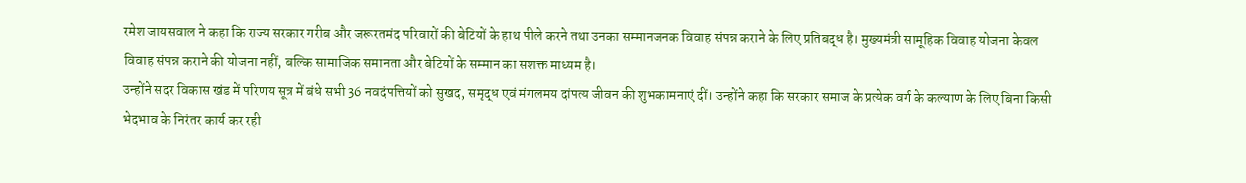रमेश जायसवाल ने कहा कि राज्य सरकार गरीब और जरूरतमंद परिवारों की बेटियों के हाथ पीले करने तथा उनका सम्मानजनक विवाह संपन्न कराने के लिए प्रतिबद्ध है। मुख्यमंत्री सामूहिक विवाह योजना केवल विवाह संपन्न कराने की योजना नहीं, बल्कि सामाजिक समानता और बेटियों के सम्मान का सशक्त माध्यम है।
उन्होंने सदर विकास खंड में परिणय सूत्र में बंधे सभी 36 नवदंपत्तियों को सुखद, समृद्ध एवं मंगलमय दांपत्य जीवन की शुभकामनाएं दीं। उन्होंने कहा कि सरकार समाज के प्रत्येक वर्ग के कल्याण के लिए बिना किसी भेदभाव के निरंतर कार्य कर रही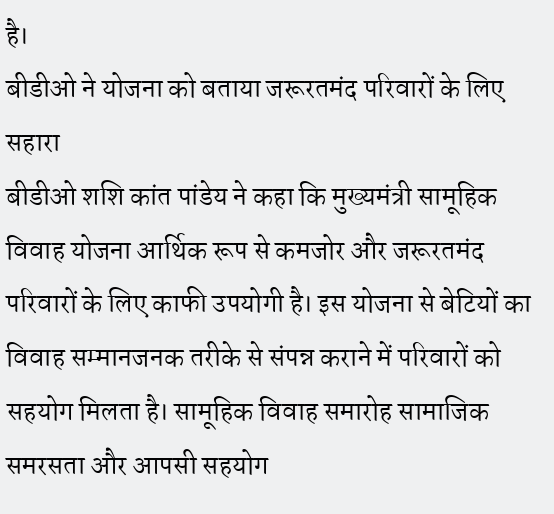है।
बीडीओ ने योजना को बताया जरूरतमंद परिवारों के लिए सहारा
बीडीओ शशि कांत पांडेय ने कहा कि मुख्यमंत्री सामूहिक विवाह योजना आर्थिक रूप से कमजोर और जरूरतमंद परिवारों के लिए काफी उपयोगी है। इस योजना से बेटियों का विवाह सम्मानजनक तरीके से संपन्न कराने में परिवारों को सहयोग मिलता है। सामूहिक विवाह समारोह सामाजिक समरसता और आपसी सहयोग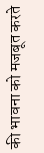की भावना को मजबूत करते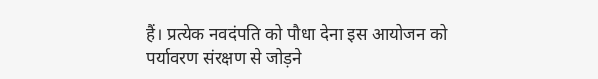हैं। प्रत्येक नवदंपति को पौधा देना इस आयोजन को पर्यावरण संरक्षण से जोड़ने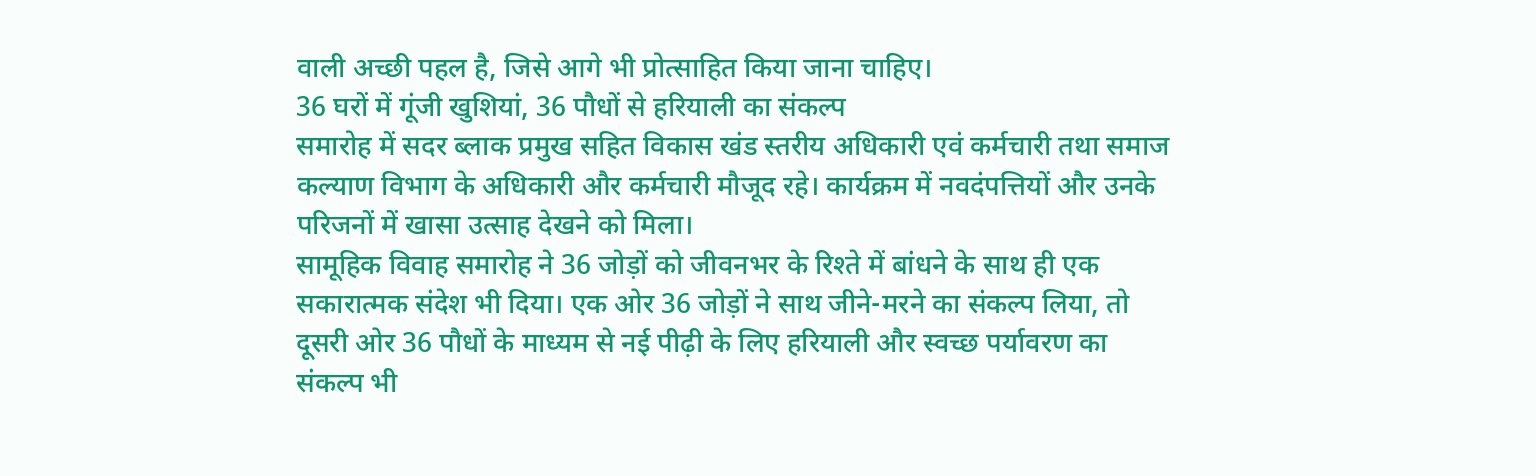वाली अच्छी पहल है, जिसे आगे भी प्रोत्साहित किया जाना चाहिए।
36 घरों में गूंजी खुशियां, 36 पौधों से हरियाली का संकल्प
समारोह में सदर ब्लाक प्रमुख सहित विकास खंड स्तरीय अधिकारी एवं कर्मचारी तथा समाज कल्याण विभाग के अधिकारी और कर्मचारी मौजूद रहे। कार्यक्रम में नवदंपत्तियों और उनके परिजनों में खासा उत्साह देखने को मिला।
सामूहिक विवाह समारोह ने 36 जोड़ों को जीवनभर के रिश्ते में बांधने के साथ ही एक सकारात्मक संदेश भी दिया। एक ओर 36 जोड़ों ने साथ जीने-मरने का संकल्प लिया, तो दूसरी ओर 36 पौधों के माध्यम से नई पीढ़ी के लिए हरियाली और स्वच्छ पर्यावरण का संकल्प भी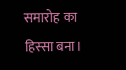समारोह का हिस्सा बना।